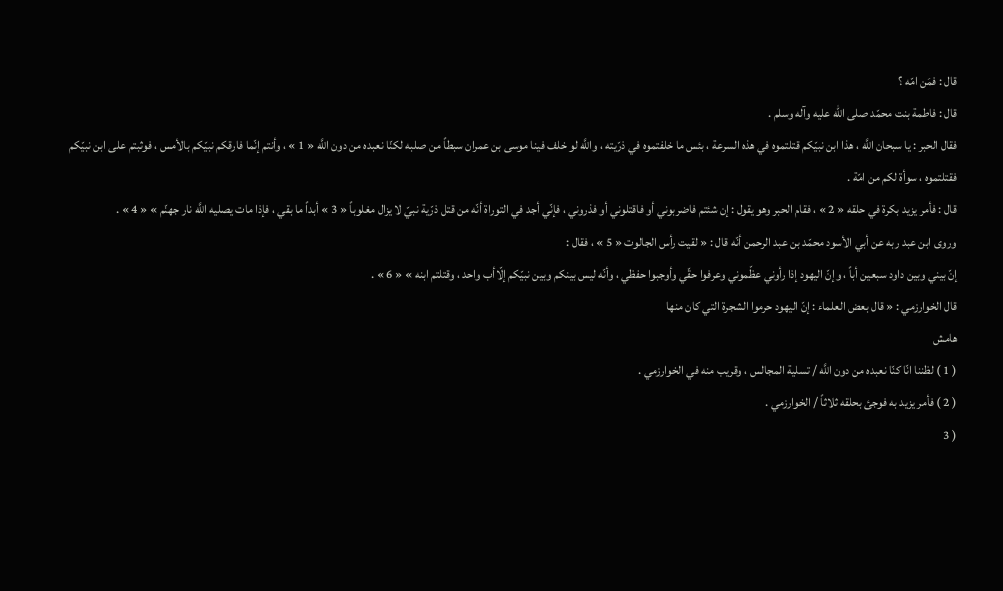قال : فمَن امّه ؟
قال : فاطمة بنت محمّد صلى الله عليه وآله وسلم .
فقال الحبر : يا سبحان اللَّه ، هذا ابن نبيّكم قتلتموه في هذه السرعة ، بئس ما خلفتموه في ذرّيته ، واللَّه لو خلف فينا موسى بن عمران سبطاً من صلبه لكنّا نعبده من دون اللَّه « 1 » ، وأنتم إنّما فارقكم نبيّكم بالأمس ، فوثبتم على ابن نبيّكم فقتلتموه ، سوأة لكم من امّة .
قال : فأمر يزيد بكرة في حلقه « 2 » ، فقام الحبر وهو يقول : إن شئتم فاضربوني أو فاقتلوني أو فذروني ، فإنّي أجد في التوراة أنّه من قتل ذرّية نبيّ لا يزال مغلوباً « 3 » أبداً ما بقي ، فإذا مات يصليه اللَّه نار جهنّم » « 4 » .
وروى ابن عبد ربه عن أبي الأسود محمّد بن عبد الرحمن أنّه قال : « لقيت رأس الجالوت « 5 » ، فقال :
إنّ بيني وبين داود سبعين أباً ، وإنّ اليهود إذا رأوني عظّموني وعرفوا حقّي وأوجبوا حفظي ، وأنّه ليس بينكم وبين نبيّكم إلّاأب واحد ، وقتلتم ابنه » « 6 » .
قال الخوارزمي : « قال بعض العلماء : إنّ اليهود حرموا الشجرة التي كان منها
هامش
( 1 ) لظننا انّا كنّا نعبده من دون اللَّه / تسلية المجالس ، وقريب منه في الخوارزمي .
( 2 ) فأمر يزيد به فوجئ بحلقه ثلاثاً / الخوارزمي .
( 3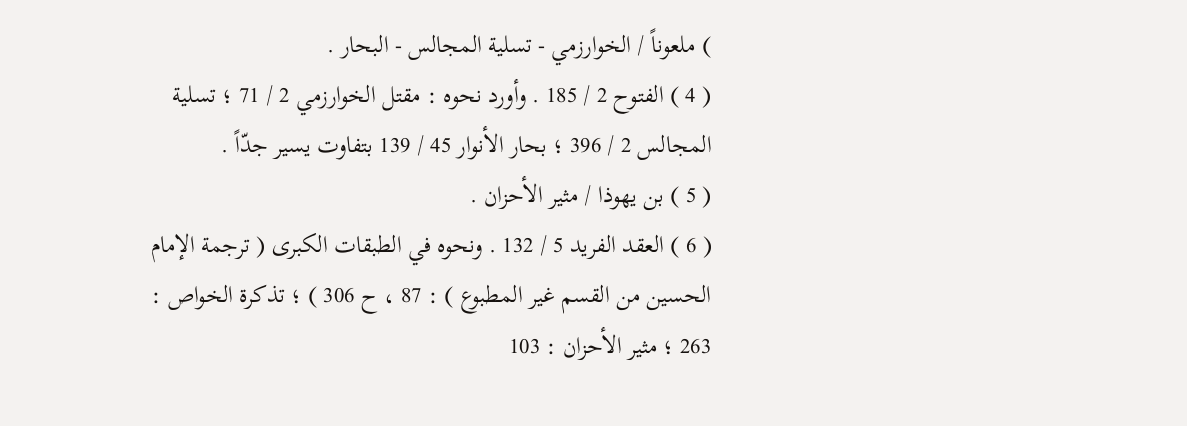) ملعوناً / الخوارزمي - تسلية المجالس - البحار .
( 4 ) الفتوح 2 / 185 . وأورد نحوه : مقتل الخوارزمي 2 / 71 ؛ تسلية المجالس 2 / 396 ؛ بحار الأنوار 45 / 139 بتفاوت يسير جدّاً .
( 5 ) بن يهوذا / مثير الأحزان .
( 6 ) العقد الفريد 5 / 132 . ونحوه في الطبقات الكبرى ( ترجمة الإمام الحسين من القسم غير المطبوع ) : 87 ، ح 306 ) ؛ تذكرة الخواص : 263 ؛ مثير الأحزان : 103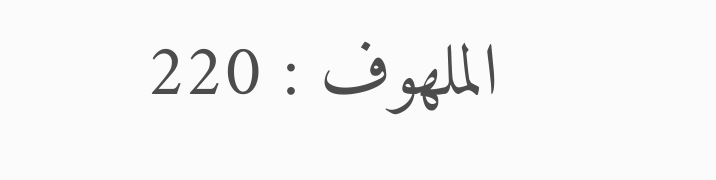الملهوف : 220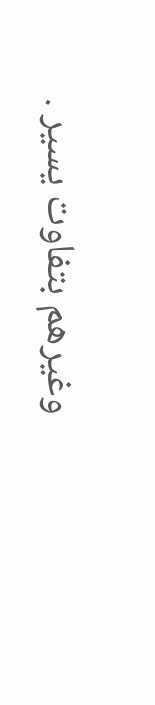وغيرهم بتفاوت يسير .